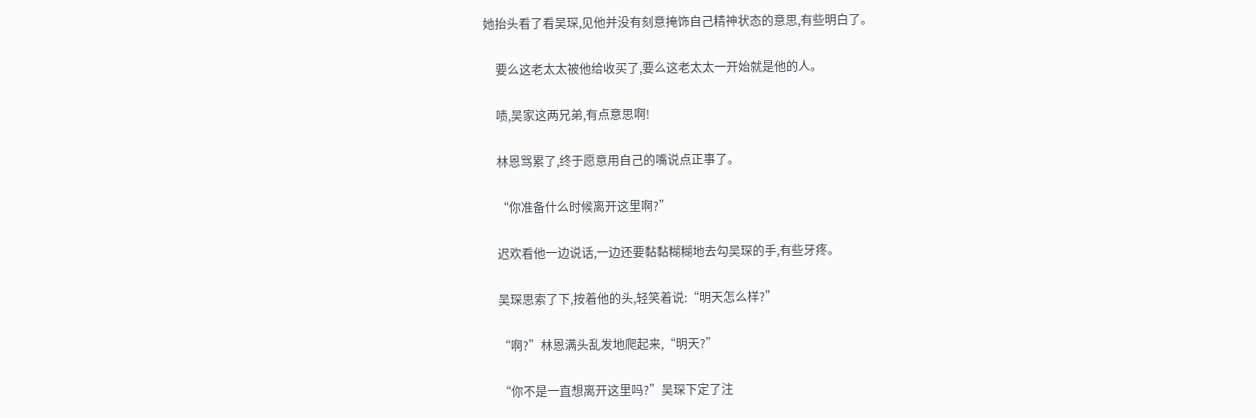她抬头看了看吴琛,见他并没有刻意掩饰自己精神状态的意思,有些明白了。

    要么这老太太被他给收买了,要么这老太太一开始就是他的人。

    啧,吴家这两兄弟,有点意思啊!

    林恩骂累了,终于愿意用自己的嘴说点正事了。

    “你准备什么时候离开这里啊?”

    迟欢看他一边说话,一边还要黏黏糊糊地去勾吴琛的手,有些牙疼。

    吴琛思索了下,按着他的头,轻笑着说:“明天怎么样?”

    “啊?”林恩满头乱发地爬起来,“明天?”

    “你不是一直想离开这里吗?”吴琛下定了注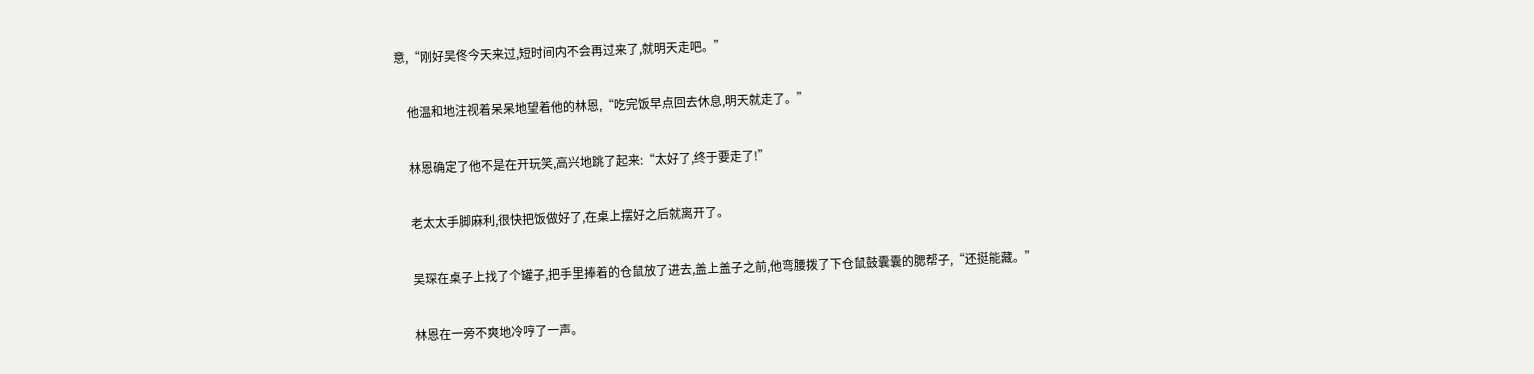意,“刚好吴佟今天来过,短时间内不会再过来了,就明天走吧。”

    他温和地注视着呆呆地望着他的林恩,“吃完饭早点回去休息,明天就走了。”

    林恩确定了他不是在开玩笑,高兴地跳了起来:“太好了,终于要走了!”

    老太太手脚麻利,很快把饭做好了,在桌上摆好之后就离开了。

    吴琛在桌子上找了个罐子,把手里捧着的仓鼠放了进去,盖上盖子之前,他弯腰拨了下仓鼠鼓囊囊的腮帮子,“还挺能藏。”

    林恩在一旁不爽地冷哼了一声。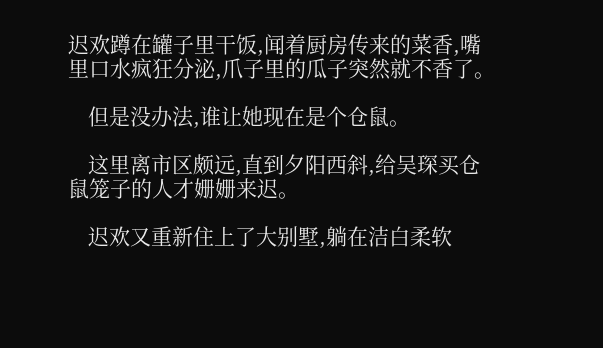迟欢蹲在罐子里干饭,闻着厨房传来的菜香,嘴里口水疯狂分泌,爪子里的瓜子突然就不香了。

    但是没办法,谁让她现在是个仓鼠。

    这里离市区颇远,直到夕阳西斜,给吴琛买仓鼠笼子的人才姗姗来迟。

    迟欢又重新住上了大别墅,躺在洁白柔软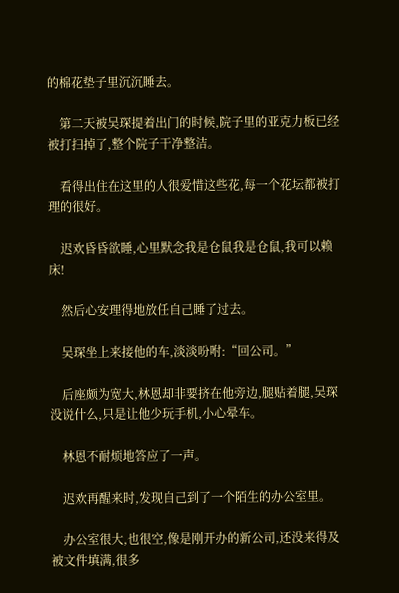的棉花垫子里沉沉睡去。

    第二天被吴琛提着出门的时候,院子里的亚克力板已经被打扫掉了,整个院子干净整洁。

    看得出住在这里的人很爱惜这些花,每一个花坛都被打理的很好。

    迟欢昏昏欲睡,心里默念我是仓鼠我是仓鼠,我可以赖床!

    然后心安理得地放任自己睡了过去。

    吴琛坐上来接他的车,淡淡吩咐:“回公司。”

    后座颇为宽大,林恩却非要挤在他旁边,腿贴着腿,吴琛没说什么,只是让他少玩手机,小心晕车。

    林恩不耐烦地答应了一声。

    迟欢再醒来时,发现自己到了一个陌生的办公室里。

    办公室很大,也很空,像是刚开办的新公司,还没来得及被文件填满,很多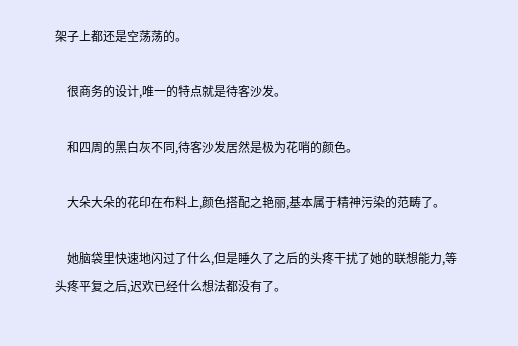架子上都还是空荡荡的。

    很商务的设计,唯一的特点就是待客沙发。

    和四周的黑白灰不同,待客沙发居然是极为花哨的颜色。

    大朵大朵的花印在布料上,颜色搭配之艳丽,基本属于精神污染的范畴了。

    她脑袋里快速地闪过了什么,但是睡久了之后的头疼干扰了她的联想能力,等头疼平复之后,迟欢已经什么想法都没有了。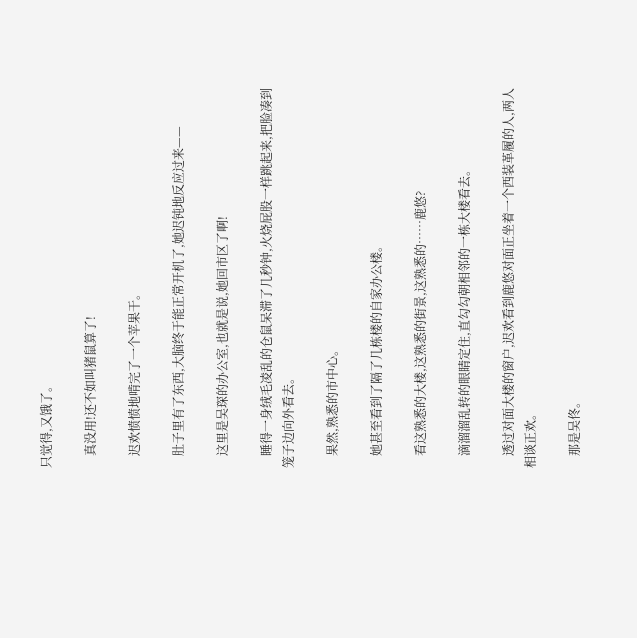只觉得,又饿了。

    真没用!还不如叫猪鼠算了!

    迟欢愤愤地啃完了一个苹果干。

    肚子里有了东西,大脑终于能正常开机了,她迟钝地反应过来——

    这里是吴琛的办公室,也就是说,她回市区了啊!

    睡得一身绒毛凌乱的仓鼠呆滞了几秒钟,火烧屁股一样跳起来,把脸凑到笼子边向外看去。

    果然,熟悉的市中心。

    她甚至看到了隔了几栋楼的自家办公楼。

    看这熟悉的大楼,这熟悉的街景,这熟悉的……鹿悠?

    滴溜溜乱转的眼睛定住,直勾勾朝相邻的一栋大楼看去。

    透过对面大楼的窗户,迟欢看到鹿悠对面正坐着一个西装革履的人,两人相谈正欢。

    那是吴佟。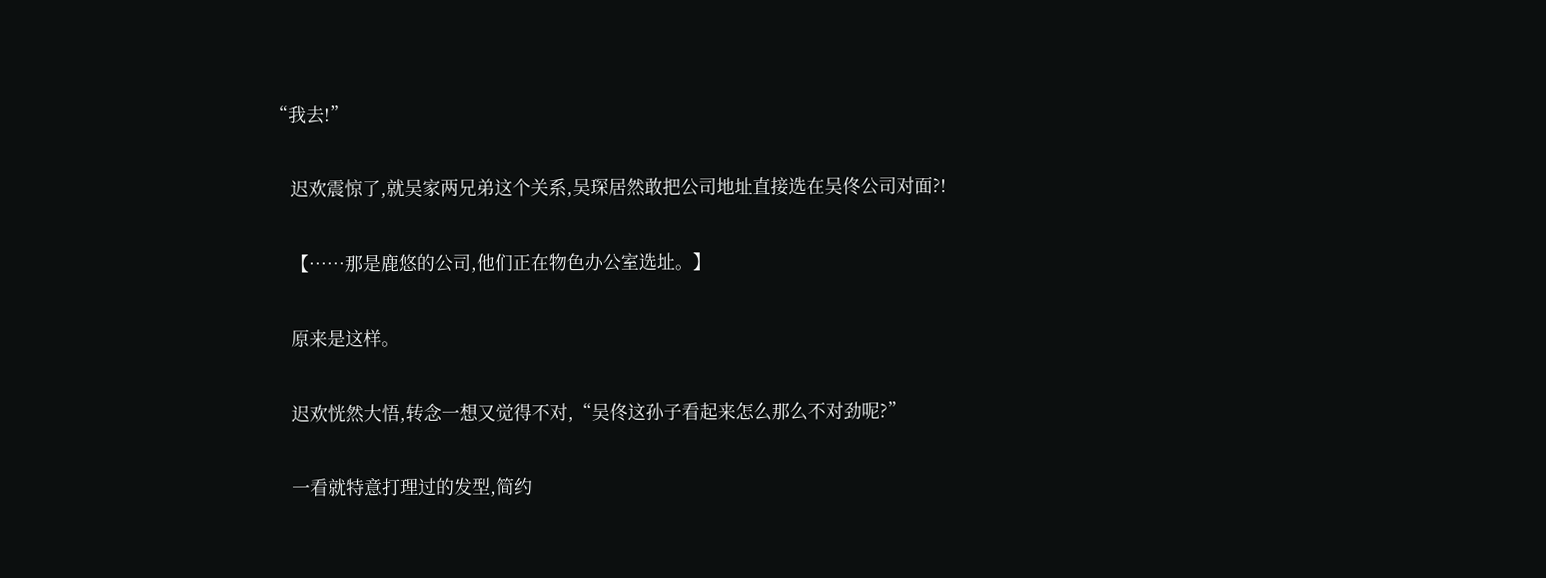“我去!”

    迟欢震惊了,就吴家两兄弟这个关系,吴琛居然敢把公司地址直接选在吴佟公司对面?!

    【……那是鹿悠的公司,他们正在物色办公室选址。】

    原来是这样。

    迟欢恍然大悟,转念一想又觉得不对,“吴佟这孙子看起来怎么那么不对劲呢?”

    一看就特意打理过的发型,简约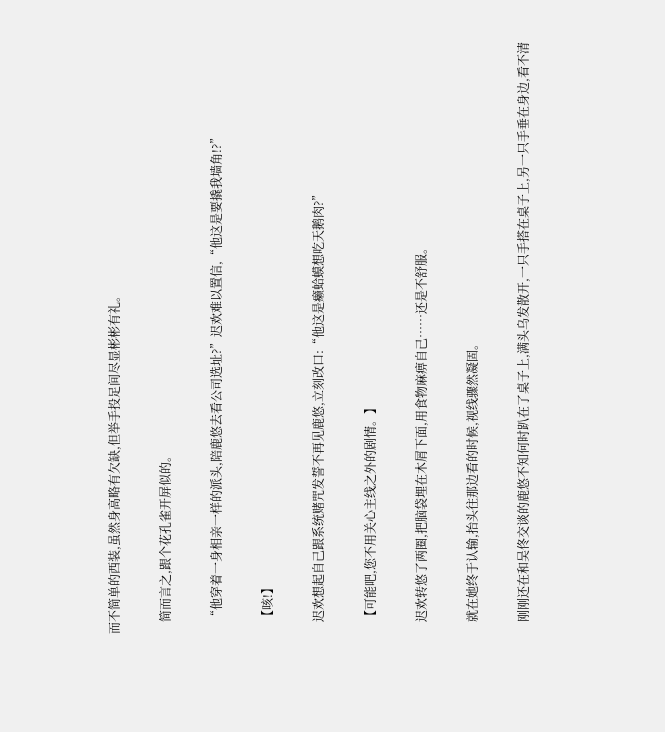而不简单的西装,虽然身高略有欠缺,但举手投足间尽显彬彬有礼。

    简而言之,跟个花孔雀开屏似的。

    “他穿着一身相亲一样的派头,陪鹿悠去看公司选址?”迟欢难以置信,“他这是要撬我墙角!?”

    【咳!】

    迟欢想起自己跟系统赌咒发誓不再见鹿悠,立刻改口:“他这是癞蛤蟆想吃天鹅肉?”

    【可能吧,您不用关心主线之外的剧情。】

    迟欢转悠了两圈,把脑袋埋在木屑下面,用食物麻痹自己……还是不舒服。

    就在她终于认输,抬头往那边看的时候,视线骤然凝固。

    刚刚还在和吴佟交谈的鹿悠不知何时趴在了桌子上,满头乌发散开,一只手搭在桌子上,另一只手垂在身边,看不清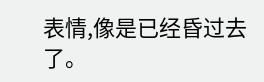表情,像是已经昏过去了。